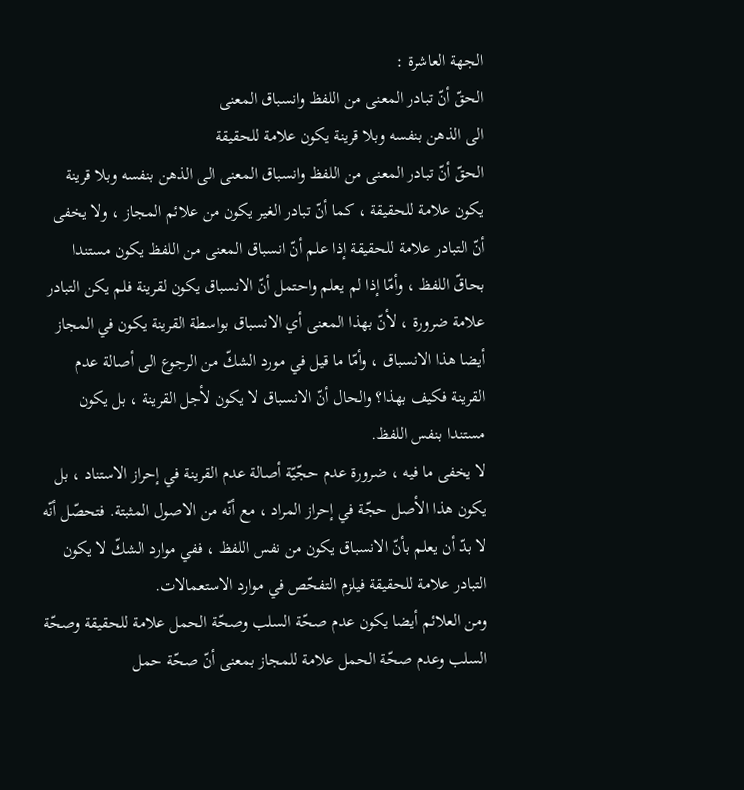الجهة العاشرة :
الحقّ أنّ تبادر المعنى من اللفظ وانسباق المعنى
الى الذهن بنفسه وبلا قرينة يكون علامة للحقيقة
الحقّ أنّ تبادر المعنى من اللفظ وانسباق المعنى الى الذهن بنفسه وبلا قرينة يكون علامة للحقيقة ، كما أنّ تبادر الغير يكون من علائم المجاز ، ولا يخفى أنّ التبادر علامة للحقيقة إذا علم أنّ انسباق المعنى من اللفظ يكون مستندا بحاقّ اللفظ ، وأمّا إذا لم يعلم واحتمل أنّ الانسباق يكون لقرينة فلم يكن التبادر علامة ضرورة ، لأنّ بهذا المعنى أي الانسباق بواسطة القرينة يكون في المجاز أيضا هذا الانسباق ، وأمّا ما قيل في مورد الشكّ من الرجوع الى أصالة عدم القرينة فكيف بهذا؟ والحال أنّ الانسباق لا يكون لأجل القرينة ، بل يكون مستندا بنفس اللفظ.
لا يخفى ما فيه ، ضرورة عدم حجّيّة أصالة عدم القرينة في إحراز الاستناد ، بل يكون هذا الأصل حجّة في إحراز المراد ، مع أنّه من الاصول المثبتة. فتحصّل أنّه لا بدّ أن يعلم بأنّ الانسباق يكون من نفس اللفظ ، ففي موارد الشكّ لا يكون التبادر علامة للحقيقة فيلزم التفحّص في موارد الاستعمالات.
ومن العلائم أيضا يكون عدم صحّة السلب وصحّة الحمل علامة للحقيقة وصحّة السلب وعدم صحّة الحمل علامة للمجاز بمعنى أنّ صحّة حمل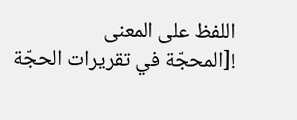اللفظ على المعنى
![المحجّة في تقريرات الحجّة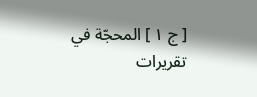[ ج ١ ] المحجّة في تقريرات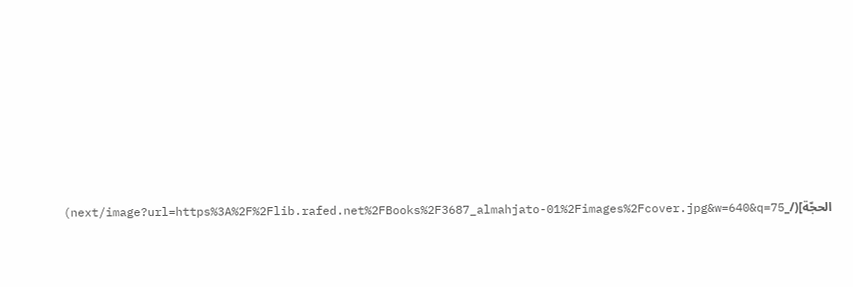الحجّة](/_next/image?url=https%3A%2F%2Flib.rafed.net%2FBooks%2F3687_almahjato-01%2Fimages%2Fcover.jpg&w=640&q=75)